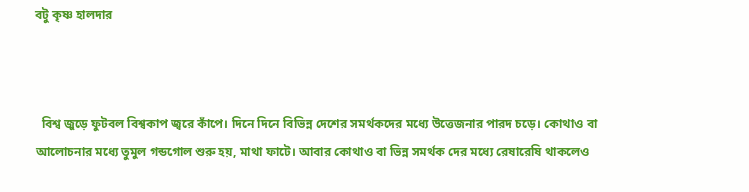বটু কৃষ্ণ হালদার



  বিশ্ব জুড়ে ফুটবল বিশ্বকাপ জ্বরে কাঁপে। দিনে দিনে বিভিন্ন দেশের সমর্থকদের মধ্যে উত্তেজনার পারদ চড়ে। কোথাও বা আলোচনার মধ্যে তুমুল গন্ডগোল শুরু হয়, মাথা ফাটে। আবার কোথাও বা ভিন্ন সমর্থক দের মধ্যে রেষারেষি থাকলেও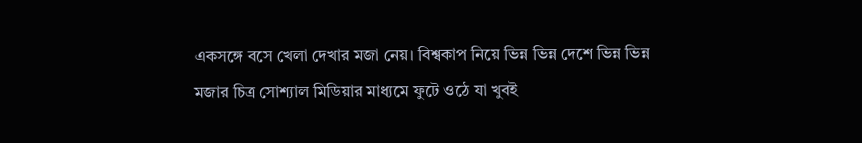একসঙ্গে বসে খেলা দেখার মজা নেয়। বিশ্বকাপ নিয়ে ভিন্ন ভিন্ন দেশে ভিন্ন ভিন্ন মজার চিত্র সোশ্যাল মিডিয়ার মাধ্যমে ফুটে ওঠে যা খুবই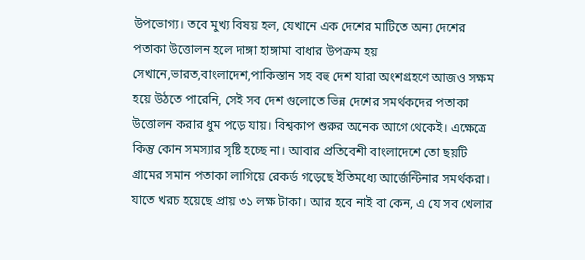উপভোগ্য। তবে মুখ্য বিষয় হল, যেখানে এক দেশের মাটিতে অন্য দেশের পতাকা উত্তোলন হলে দাঙ্গা হাঙ্গামা বাধার উপক্রম হয় সেখানে,ভারত,বাংলাদেশ,পাকিস্তান সহ বহু দেশ যারা অংশগ্রহণে আজও সক্ষম হয়ে উঠতে পারেনি, সেই সব দেশ গুলোতে ভিন্ন দেশের সমর্থকদের পতাকা উত্তোলন করার ধুম পড়ে যায়। বিশ্বকাপ শুরুর অনেক আগে থেকেই। এক্ষেত্রে কিন্তু কোন সমস্যার সৃষ্টি হচ্ছে না। আবার প্রতিবেশী বাংলাদেশে তো ছয়টি গ্রামের সমান পতাকা লাগিয়ে রেকর্ড গড়েছে ইতিমধ্যে আর্জেন্টিনার সমর্থকরা। যাতে খরচ হয়েছে প্রায় ৩১ লক্ষ টাকা। আর হবে নাই বা কেন, এ যে সব খেলার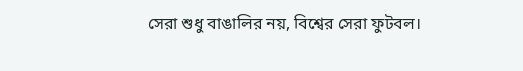সেরা শুধু বাঙালির নয়, বিশ্বের সেরা ফুটবল।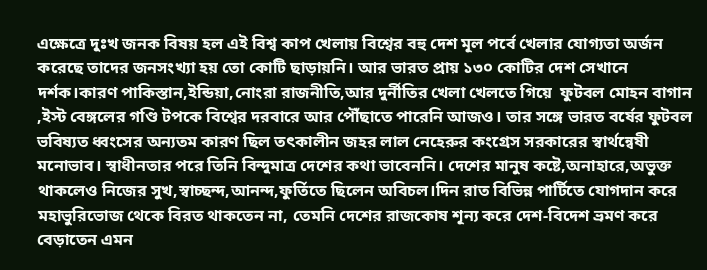এক্ষেত্রে দুঃখ জনক বিষয় হল এই বিশ্ব কাপ খেলায় বিশ্বের বহু দেশ মূল পর্বে খেলার যোগ্যতা অর্জন করেছে তাদের জনসংখ্যা হয় তো কোটি ছাড়ায়নি। আর ভারত প্রায় ১৩০ কোটির দেশ সেখানে দর্শক।কারণ পাকিস্তান,ইন্ডিয়া,নোংরা রাজনীতি,আর দুর্নীতির খেলা খেলতে গিয়ে  ফুটবল মোহন বাগান ,ইস্ট বেঙ্গলের গণ্ডি টপকে বিশ্বের দরবারে আর পৌঁছাতে পারেনি আজও। তার সঙ্গে ভারত বর্ষের ফুটবল ভবিষ্যত ধ্বংসের অন্যতম কারণ ছিল তৎকালীন জহর লাল নেহেরুর কংগ্রেস সরকারের স্বার্থন্বেষী মনোভাব। স্বাধীনতার পরে তিনি বিন্দুমাত্র দেশের কথা ভাবেননি। দেশের মানুষ কষ্টে,অনাহারে,অভুক্ত থাকলেও নিজের সুখ,স্বাচ্ছন্দ,আনন্দ,ফুর্তিতে ছিলেন অবিচল।দিন রাত বিভিন্ন পার্টিতে যোগদান করে মহাভুরিভোজ থেকে বিরত থাকতেন না, তেমনি দেশের রাজকোষ শূন্য করে দেশ-বিদেশ ভ্রমণ করে বেড়াতেন এমন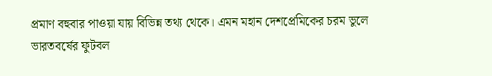প্রমাণ বহুবার পাওয়া যায় বিভিন্ন তথ্য থেকে। এমন মহান দেশপ্রেমিকের চরম ভুলে ভারতবর্ষের ফুটবল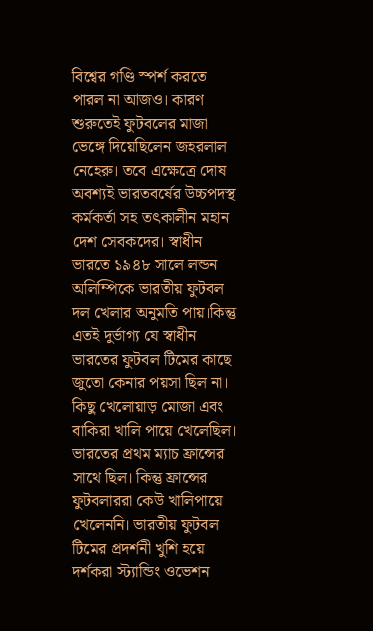বিশ্বের গণ্ডি স্পর্শ করতে পারল না আজও। কারণ শুরুতেই ফুটবলের মাজা ভেঙ্গে দিয়েছিলেন জহরলাল নেহেরু। তবে এক্ষেত্রে দোষ অবশ্যই ভারতবর্ষের উচ্চপদস্থ কর্মকর্তা সহ তৎকালীন মহান দেশ সেবকদের। স্বাধীন ভারতে ১৯৪৮ সালে লন্ডন অলিম্পিকে ভারতীয় ফুটবল দল খেলার অনুমতি পায়।কিন্তু এতই দুর্ভাগ্য যে স্বাধীন ভারতের ফুটবল টিমের কাছে জুতো কেনার পয়সা ছিল না। কিছু খেলোয়াড় মোজা এবং বাকিরা খালি পায়ে খেলেছিল। ভারতের প্রথম ম্যাচ ফ্রান্সের সাথে ছিল। কিন্তু ফ্রান্সের ফুটবলাররা কেউ খালিপায়ে খেলেননি। ভারতীয় ফুটবল টিমের প্রদর্শনী খুশি হয়ে দর্শকরা স্ট্যান্ডিং ওভেশন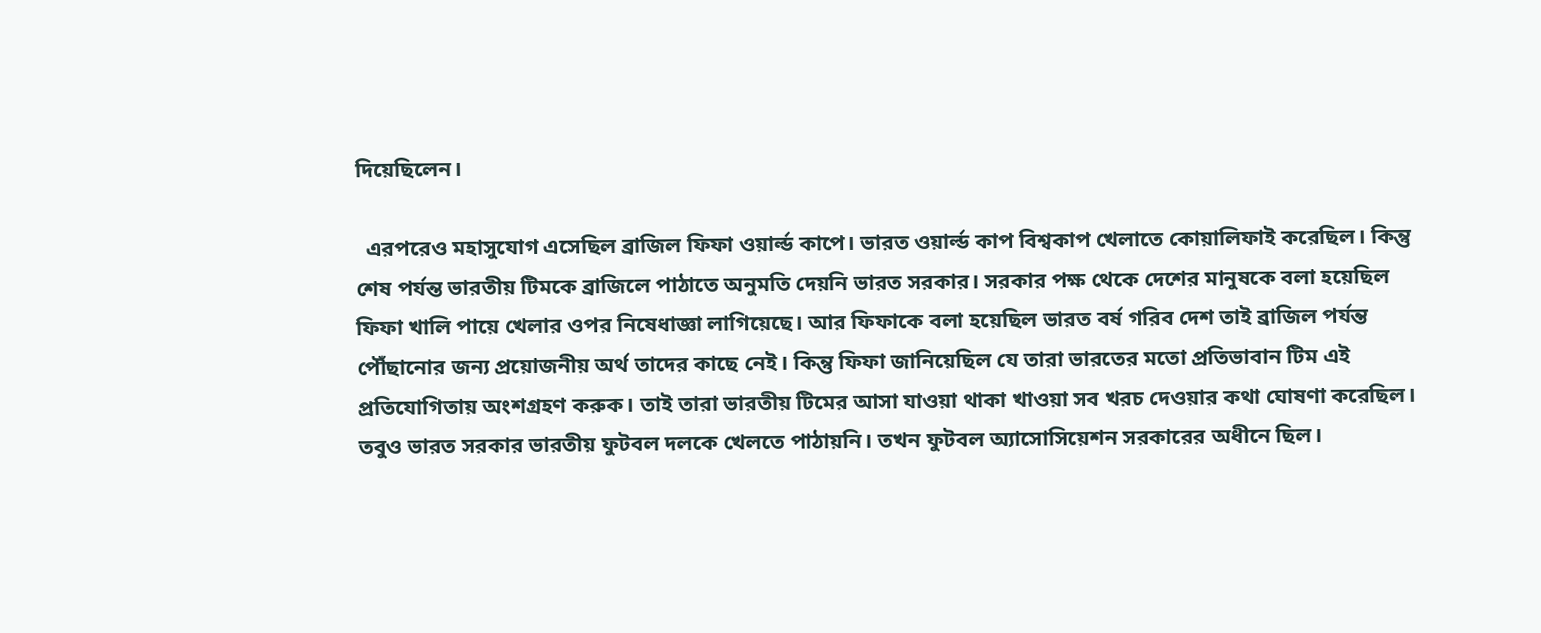দিয়েছিলেন।

  এরপরেও মহাসুযোগ এসেছিল ব্রাজিল ফিফা ওয়ার্ল্ড কাপে। ভারত ওয়ার্ল্ড কাপ বিশ্বকাপ খেলাতে কোয়ালিফাই করেছিল। কিন্তু শেষ পর্যন্ত ভারতীয় টিমকে ব্রাজিলে পাঠাতে অনুমতি দেয়নি ভারত সরকার। সরকার পক্ষ থেকে দেশের মানুষকে বলা হয়েছিল ফিফা খালি পায়ে খেলার ওপর নিষেধাজ্ঞা লাগিয়েছে। আর ফিফাকে বলা হয়েছিল ভারত বর্ষ গরিব দেশ তাই ব্রাজিল পর্যন্ত পৌঁছানোর জন্য প্রয়োজনীয় অর্থ তাদের কাছে নেই। কিন্তু ফিফা জানিয়েছিল যে তারা ভারতের মতো প্রতিভাবান টিম এই প্রতিযোগিতায় অংশগ্রহণ করুক। তাই তারা ভারতীয় টিমের আসা যাওয়া থাকা খাওয়া সব খরচ দেওয়ার কথা ঘোষণা করেছিল। তবুও ভারত সরকার ভারতীয় ফুটবল দলকে খেলতে পাঠায়নি। তখন ফুটবল অ্যাসোসিয়েশন সরকারের অধীনে ছিল।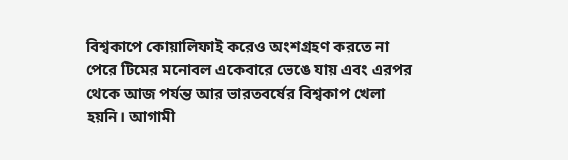বিশ্বকাপে কোয়ালিফাই করেও অংশগ্রহণ করতে না পেরে টিমের মনোবল একেবারে ভেঙে যায় এবং এরপর থেকে আজ পর্যন্ত আর ভারতবর্ষের বিশ্বকাপ খেলা হয়নি। আগামী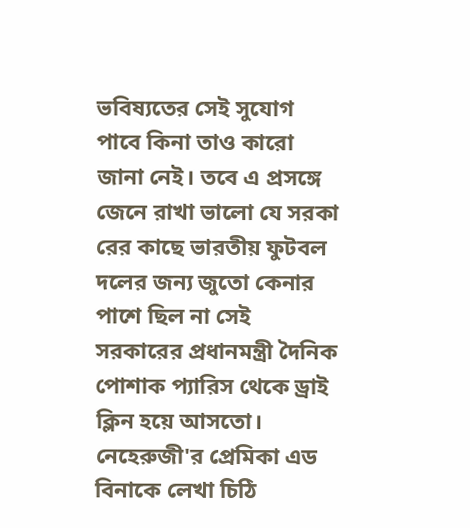ভবিষ্যতের সেই সুযোগ পাবে কিনা তাও কারো জানা নেই। তবে এ প্রসঙ্গে জেনে রাখা ভালো যে সরকা রের কাছে ভারতীয় ফুটবল দলের জন্য জুতো কেনার পাশে ছিল না সেই সরকারের প্রধানমন্ত্রী দৈনিক পোশাক প্যারিস থেকে ড্রাই ক্লিন হয়ে আসতো। নেহেরুজী'র প্রেমিকা এড বিনাকে লেখা চিঠি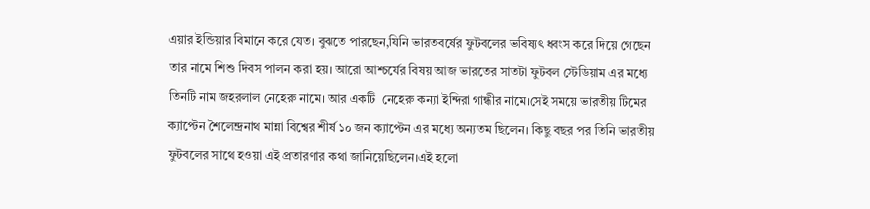এয়ার ইন্ডিয়ার বিমানে করে যেত। বুঝতে পারছেন,যিনি ভারতবর্ষের ফুটবলের ভবিষ্যৎ ধ্বংস করে দিয়ে গেছেন তার নামে শিশু দিবস পালন করা হয়। আরো আশ্চর্যের বিষয় আজ ভারতের সাতটা ফুটবল স্টেডিয়াম এর মধ্যে তিনটি নাম জহরলাল নেহেরু নামে। আর একটি  নেহেরু কন্যা ইন্দিরা গান্ধীর নামে।সেই সময়ে ভারতীয় টিমের ক্যাপ্টেন শৈলেন্দ্রনাথ মান্না বিশ্বের শীর্ষ ১০ জন ক্যাপ্টেন এর মধ্যে অন্যতম ছিলেন। কিছু বছর পর তিনি ভারতীয় ফুটবলের সাথে হওয়া এই প্রতারণার কথা জানিয়েছিলেন।এই হলো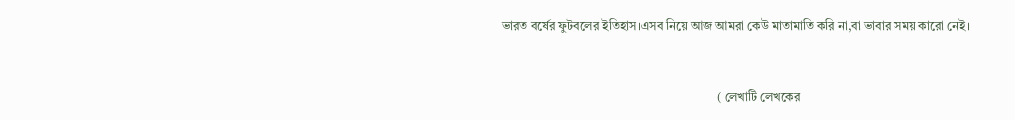ভারত বর্ষের ফুটবলের ইতিহাস।এসব নিয়ে আজ আমরা কেউ মাতামাতি করি না,বা ভাবার সময় কারো নেই।


                                                                     ( লেখাটি লেখকের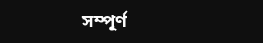সম্পূর্ণ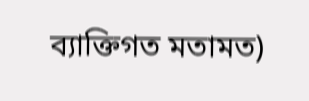ব্যাক্তিগত মতামত)